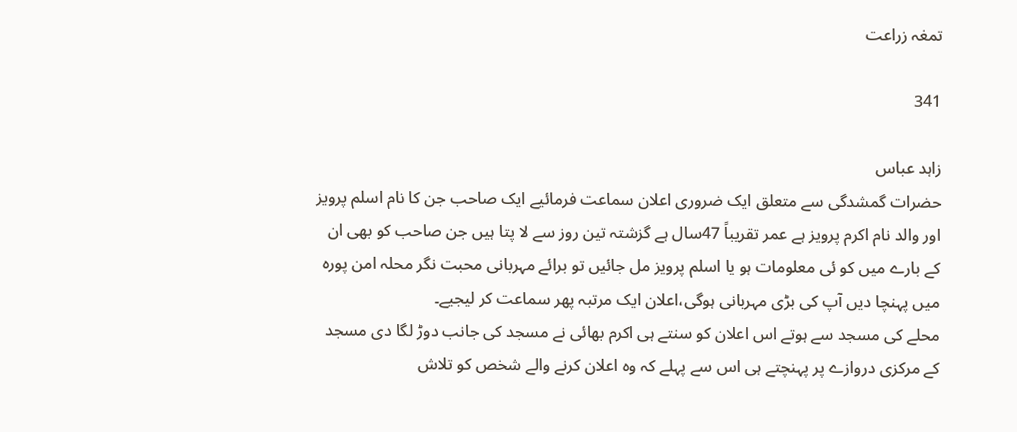تمغہ زراعت

341

زاہد عباس
حضرات گمشدگی سے متعلق ایک ضروری اعلان سماعت فرمائیے ایک صاحب جن کا نام اسلم پرویز اور والد نام اکرم پرویز ہے عمر تقریباً 47سال ہے گزشتہ تین روز سے لا پتا ہیں جن صاحب کو بھی ان کے بارے میں کو ئی معلومات ہو یا اسلم پرویز مل جائیں تو برائے مہربانی محبت نگر محلہ امن پورہ میں پہنچا دیں آپ کی بڑی مہربانی ہوگی،اعلان ایک مرتبہ پھر سماعت کر لیجیے۔
محلے کی مسجد سے ہوتے اس اعلان کو سنتے ہی اکرم بھائی نے مسجد کی جانب دوڑ لگا دی مسجد کے مرکزی دروازے پر پہنچتے ہی اس سے پہلے کہ وہ اعلان کرنے والے شخص کو تلاش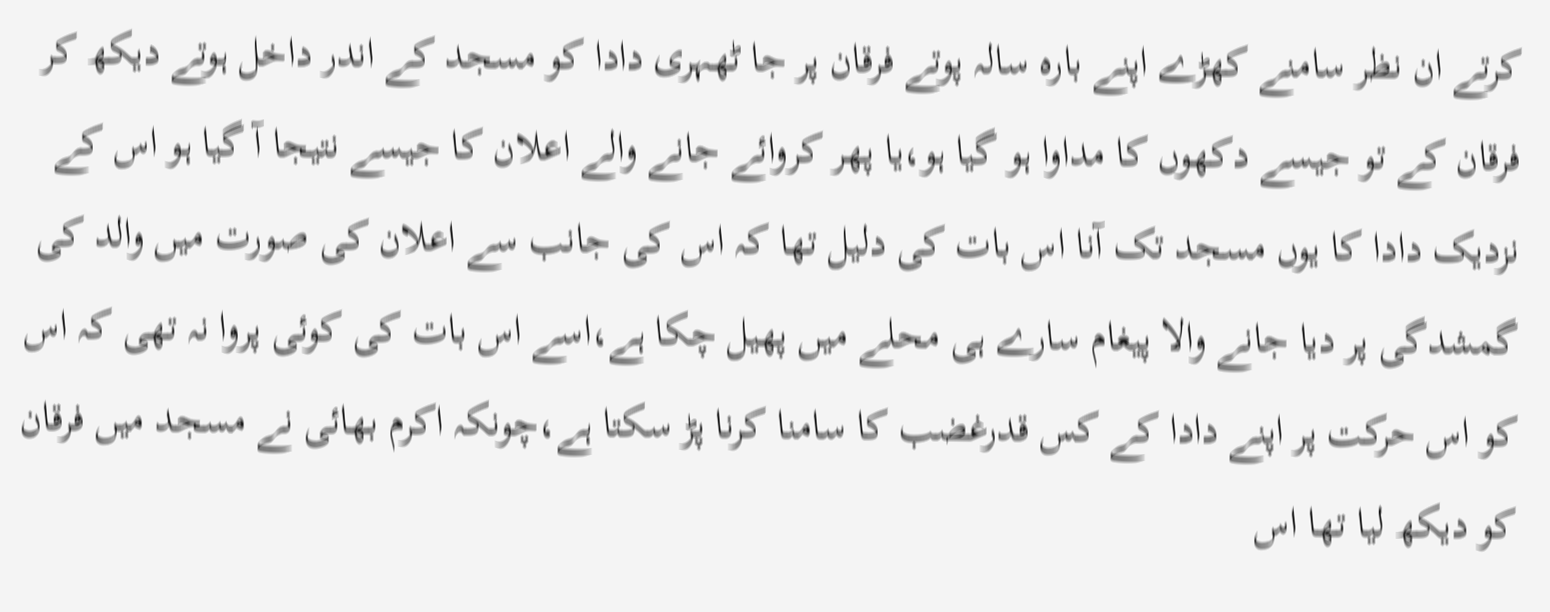کرتے ان نظر سامنے کھڑے اپنے بارہ سالہ پوتے فرقان پر جا ٹھہری دادا کو مسجد کے اندر داخل ہوتے دیکھ کر فرقان کے تو جیسے دکھوں کا مداوا ہو گیا ہو،یا پھر کروائے جانے والے اعلان کا جیسے نتیجا آ گیا ہو اس کے نزدیک دادا کا یوں مسجد تک آنا اس بات کی دلیل تھا کہ اس کی جانب سے اعلان کی صورت میں والد کی گمشدگی پر دیا جانے والا پیغام سارے ہی محلے میں پھیل چکا ہے،اسے اس بات کی کوئی پروا نہ تھی کہ اس کو اس حرکت پر اپنے دادا کے کس قدرغضب کا سامنا کرنا پڑ سکتا ہے،چونکہ اکرم بھائی نے مسجد میں فرقان کو دیکھ لیا تھا اس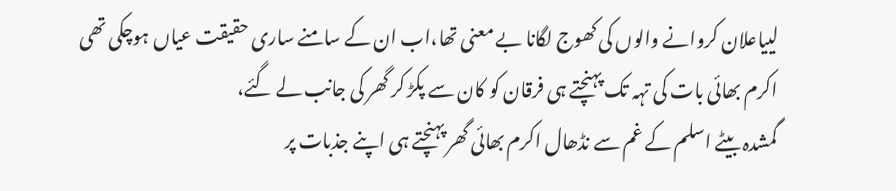لییاعلان کروانے والوں کی کھوج لگانا بے معنی تھا،اب ان کے سامنے ساری حقیقت عیاں ہوچکی تھی اکرم بھائی بات کی تہہ تک پہنچتے ہی فرقان کو کان سے پکڑ کر گھر کی جانب لے گئے،
گمشدہ بیٹے اسلم کے غم سے نڈھال اکرم بھائی گھر پہنچتے ہی اپنے جذبات پر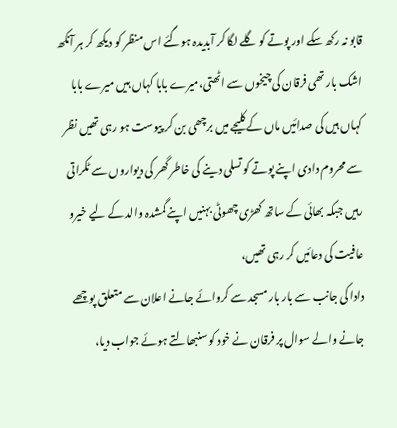قابو نہ رکھ سکے اور پوتے کو گلے لگا کر آبدیدہ ہوگئے اس منظر کو دیکھ کر ہر آنکھ اشک بار تھی فرقان کی چیخوں سے اٹھتی،میرے بابا کہاں ہیں میرے بابا کہاں ہیں کی صدائیں ماں کے کلیجے میں برچھی بن کر پیوست ہو رہی تھیں نظر سے محروم دادی اپنے پوتے کو تسلی دینے کی خاطر گھر کی دیواروں سے ٹکراتی رہیں جبکہ بھائی کے ساتھ کھڑی چھوٹی بہنیں اپنے گمشدہ والد کے لیے خیرو عافیت کی دعائیں کر رہی تھیں،
دادا کی جانب سے بار بار مسجد سے کروائے جانے اعلان سے متعلق پوچھے جانے والے سوال پر فرقان نے خود کو سنبھالتے ہوئے جواب دیا،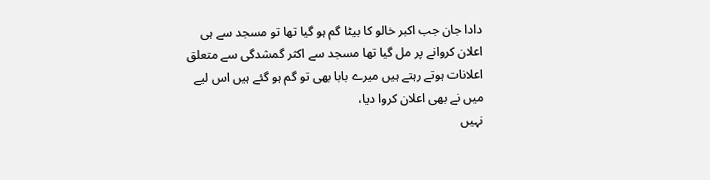دادا جان جب اکبر خالو کا بیٹا گم ہو گیا تھا تو مسجد سے ہی اعلان کروانے پر مل گیا تھا مسجد سے اکثر گمشدگی سے متعلق اعلانات ہوتے رہتے ہیں میرے بابا بھی تو گم ہو گئے ہیں اس لیے میں نے بھی اعلان کروا دیا،
نہیں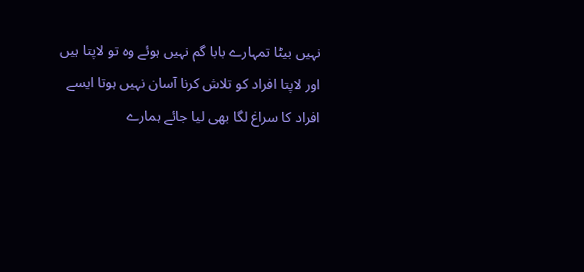نہیں بیٹا تمہارے بابا گم نہیں ہوئے وہ تو لاپتا ہیں اور لاپتا افراد کو تلاش کرنا آسان نہیں ہوتا ایسے افراد کا سراغ لگا بھی لیا جائے ہمارے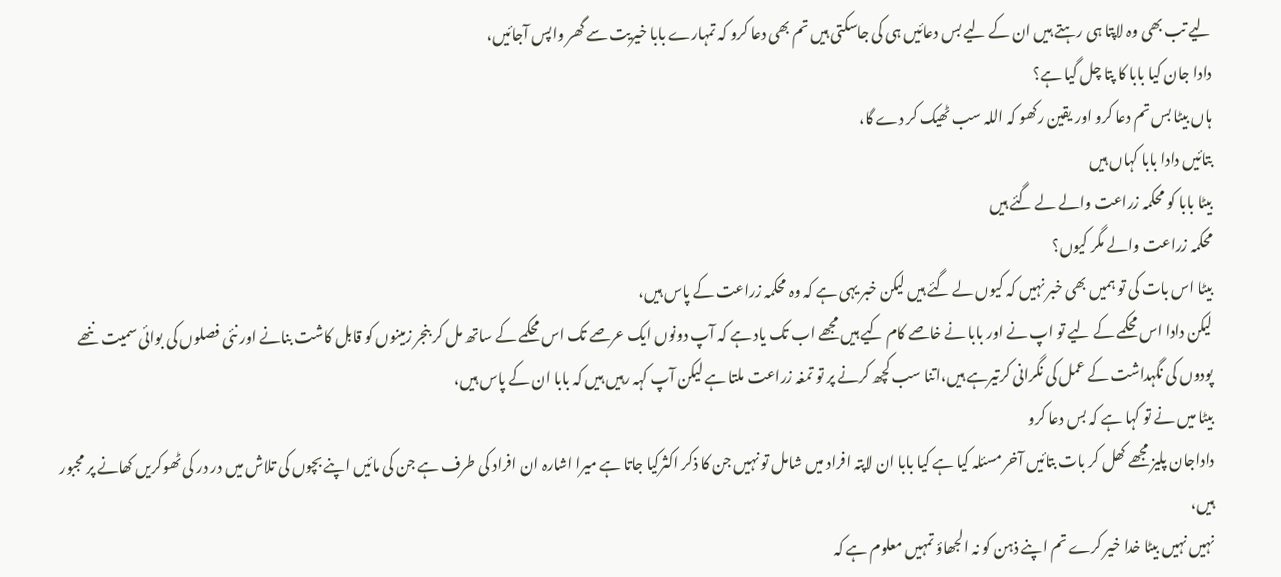لیے تب بھی وہ لاپتا ہی رہتے ہیں ان کے لیے بس دعائیں ہی کی جاسکتی ہیں تم بھی دعا کرو کہ تمہارے بابا خیریت سے گھر واپس آجائیں،
دادا جان کیا بابا کا پتا چل گیا ہے؟
ہاں بیٹا بس تم دعا کرو اور یقین رکھو کہ اللہ سب ٹھیک کر دے گا،
بتائیں دادا بابا کہاں ہیں
بیٹا بابا کو محکمہ زراعت والے لے گئے ہیں
محکمہ زراعت والے مگر کیوں؟
بیٹا اس بات کی تو ہمیں بھی خبر نہیں کہ کیوں لے گئے ہیں لیکن خبر یہی ہے کہ وہ محکمہ زراعت کے پاس ہیں،
لیکن دادا اس محکمے کے لیے تو اپ نے اور بابا نے خاصے کام کیے ہیں مجھے اب تک یاد ہے کہ آپ دونوں ایک عرصے تک اس محکمے کے ساتھ مل کر بنجر زمینوں کو قابل کاشت بنانے اور نئی فصلوں کی بوائی سمیت ننھے پودوں کی نگہداشت کے عمل کی نگرانی کرتیرہے ہیں،اتنا سب کچھ کرنے پر تو تمغہ زراعت ملتا ہے لیکن آپ کہہ رہیں ہیں کہ بابا ان کے پاس ہیں،
بیٹا میں نے تو کہا ہے کہ بس دعا کرو
داداجان پلیز مجھے کھل کر بات بتائیں آخر مسئلہ کیا ہے کیا بابا ان لاپتہ افراد میں شامل تو نہیں جن کا ذکر اکثرکیا جاتا ہے میرا اشارہ ان افراد کی طرف ہے جن کی مائیں اپنے بچوں کی تلاش میں در در کی ٹھوکریں کھانے پر مجبور ہیں،
نہیں نہیں بیٹا خدا خیر کرے تم اپنے ذہن کو نہ الجھاؤ تمہیں معلوم ہے کہ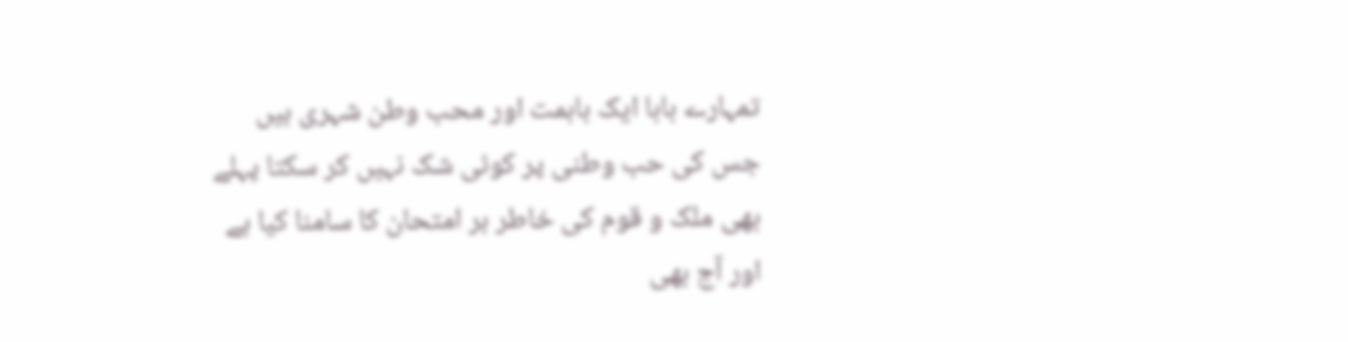تمہارے بابا ایک باہمت اور محب وطن شہری ہیں جس کی حب وطنی پر کوئی شک نہیں کر سکتا پہلے بھی ملک و قوم کی خاطر ہر امتحان کا سامنا کیا ہے اور آج بھی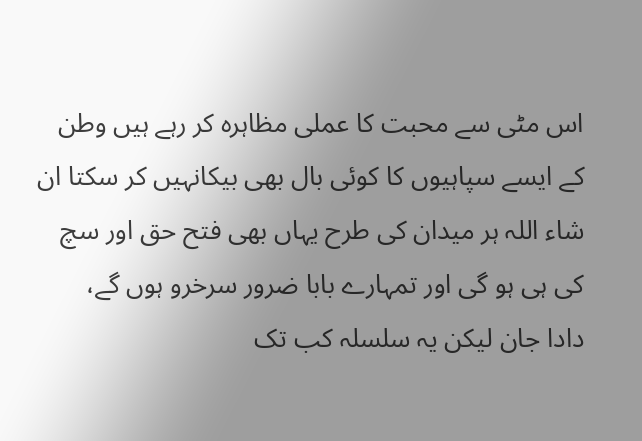اس مٹی سے محبت کا عملی مظاہرہ کر رہے ہیں وطن کے ایسے سپاہیوں کا کوئی بال بھی بیکانہیں کر سکتا ان شاء اللہ ہر میدان کی طرح یہاں بھی فتح حق اور سچ کی ہی ہو گی اور تمہارے بابا ضرور سرخرو ہوں گے،
دادا جان لیکن یہ سلسلہ کب تک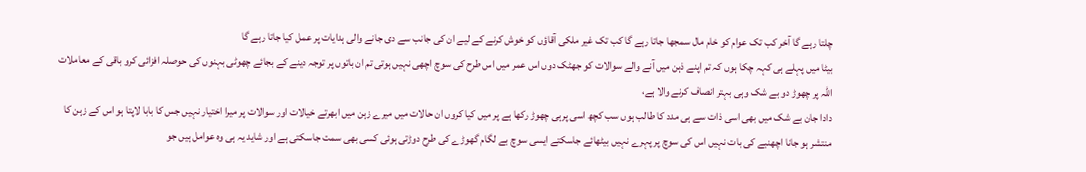چلتا رہے گا آخر کب تک عوام کو خام مال سمجھا جاتا رہے گا کب تک غیر ملکی آقاؤں کو خوش کرنے کے لیے ان کی جانب سے دی جانے والی ہدایات پر عمل کیا جاتا رہے گا
بیٹا میں پہلے ہی کہہ چکا ہوں کہ تم اپنے ذہن میں آنے والے سوالات کو جھٹک دوں اس عمر میں اس طرح کی سوچ اچھی نہیں ہوتی تم ان باتوں پر توجہ دینے کے بجائے چھوٹی بہنوں کی حوصلہ افزائی کرو باقی کے معاملات اللہ پر چھوڑ دو بے شک وہی بہتر انصاف کرنے والا ہے،
دادا جان بے شک میں بھی اسی ذات سے ہی مدد کا طالب ہوں سب کچھ اسی پرہی چھوڑ رکھا ہے پر میں کیا کروں ان حالات میں میرے زہن میں ابھرتے خیالات اور سوالات پر میرا اختیار نہیں جس کا بابا لاپتا ہو اس کے زہن کا منتشر ہو جانا اچھنبے کی بات نہیں اس کی سوچ پر پہرے نہیں بیٹھائے جاسکتے ایسی سوچ بے لگام گھوڑے کی طرح دوڑتی ہوئی کسی بھی سمت جاسکتی ہے اور شاید یہ ہی وہ عوامل ہیں جو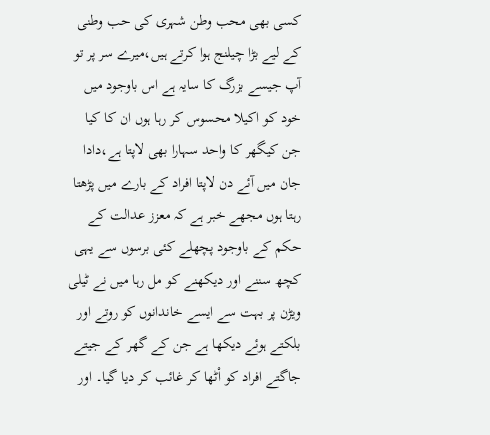کسی بھی محب وطن شہری کی حب وطنی کے لیے بڑا چیلنج ہوا کرتے ہیں،میرے سر پر تو آپ جیسے بزرگ کا سایہ ہے اس باوجود میں خود کو اکیلا محسوس کر رہا ہوں ان کا کیا جن کیگھر کا واحد سہارا بھی لاپتا ہے،دادا جان میں آئے دن لاپتا افراد کے بارے میں پڑھتا رہتا ہوں مجھے خبر ہے کہ معزز عدالت کے حکم کے باوجود پچھلے کئی برسوں سے یہی کچھ سننے اور دیکھنے کو مل رہا میں نے ٹیلی ویڑن پر بہت سے ایسے خاندانوں کو روتے اور بلکتے ہوئے دیکھا ہے جن کے گھر کے جیتے جاگتے افراد کو اْٹھا کر غائب کر دیا گیا۔ اور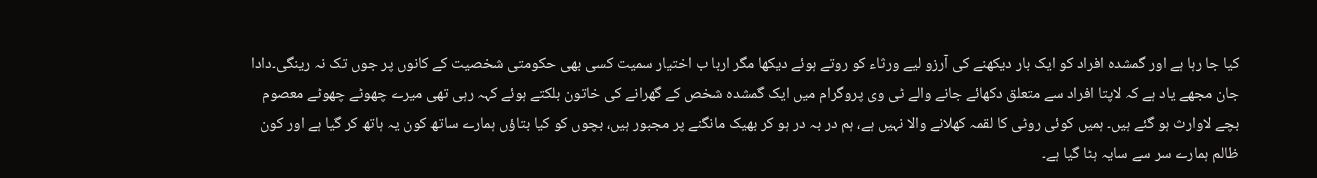کیا جا رہا ہے اور گمشدہ افراد کو ایک بار دیکھنے کی آرزو لیے ورثاء کو روتے ہوئے دیکھا مگر اربا ب اختیار سمیت کسی بھی حکومتی شخصیت کے کانوں پر جوں تک نہ رینگی۔دادا جان مجھے یاد ہے کہ لاپتا افراد سے متعلق دکھائے جانے والے ٹی وی پروگرام میں ایک گمشدہ شخص کے گھرانے کی خاتون بلکتے ہوئے کہہ رہی تھی میرے چھوٹے چھوٹے معصوم بچے لاوارث ہو گئے ہیں۔ ہمیں کوئی روٹی کا لقمہ کھلانے والا نہیں ہے، ہم در بہ در ہو کر بھیک مانگنے پر مجبور ہیں، بچوں کو کیا بتاؤں ہمارے ساتھ کون یہ ہاتھ کر گیا ہے اور کون ظالم ہمارے سر سے سایہ ہٹا گیا ہے۔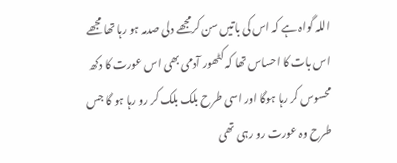اللہ گواہ ہے کہ اس کی باتیں سن کرمجھے دلی صدمہ ہو رہا تھا مجھے اس بات کا احساس تھا کہ کٹھور آدمی بھی اس عورت کا دکھ محسوس کر رہا ہوگا اور اسی طرح بلک بلک کر رو رہا ہو گا جس طرح وہ عورت رو رہی تھی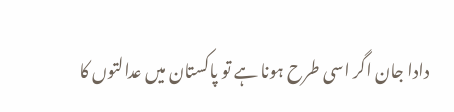دادا جان اگر اسی طرح ہونا ہے تو پاکستان میں عدالتوں کا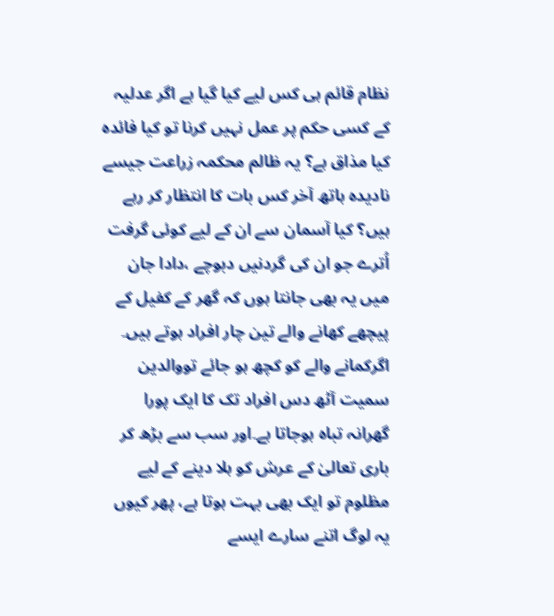نظام قائم ہی کس لیے کیا گیا ہے اگر عدلیہ کے کسی حکم پر عمل نہیں کرنا تو کیا فائدہ کیا مذاق ہے؟ یہ ظالم محکمہ زراعت جیسے نادیدہ ہاتھ آخر کس بات کا انتظار کر رہے ہیں؟ کیا آسمان سے ان کے لیے کوئی گرفت اُترے جو ان کی گردنیں دبوچے ،دادا جان میں یہ بھی جانتا ہوں کہ گھر کے کفیل کے پیچھے کھانے والے تین چار افراد ہوتے ہیں۔ اگرکمانے والے کو کچھ ہو جائے تووالدین سمیت آٹھ دس افراد تک کا ایک پورا گھرانہ تباہ ہوجاتا ہے۔اور سب سے بڑھ کر باری تعالیٰ کے عرش کو ہلا دینے کے لیے مظلوم تو ایک بھی بہت ہوتا ہے، پھر کیوں یہ لوگ اتنے سارے ایسے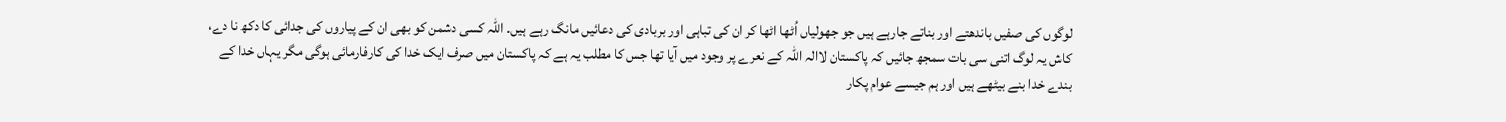لوگوں کی صفیں باندھتے اور بناتے جارہے ہیں جو جھولیاں اُٹھا اٹھا کر ان کی تباہی اور بربادی کی دعائیں مانگ رہے ہیں۔ اللہ کسی دشمن کو بھی ان کے پیاروں کی جدائی کا دکھ نا دے، کاش یہ لوگ اتنی سی بات سمجھ جائیں کہ پاکستان لاالہ اللہ کے نعرے پر وجود میں آیا تھا جس کا مطلب یہ ہے کہ پاکستان میں صرف ایک خدا کی کارفارمائی ہوگی مگر یہاں خدا کے بندے خدا بنے بیٹھے ہیں اور ہم جیسے عوام پکار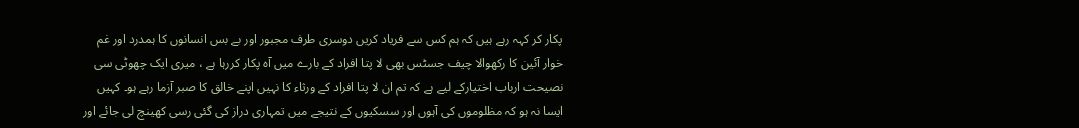پکار کر کہہ رہے ہیں کہ ہم کس سے فریاد کریں دوسری طرف مجبور اور بے بس انسانوں کا ہمدرد اور غم خوار آئین کا رکھوالا چیف جسٹس بھی لا پتا افراد کے بارے میں آہ پکار کررہا ہے ، میری ایک چھوٹی سی نصیحت ارباب اختیارکے لیے ہے کہ تم ان لا پتا افراد کے ورثاء کا نہیں اپنے خالق کا صبر آزما رہے ہو۔ کہیں ایسا نہ ہو کہ مظلوموں کی آہوں اور سسکیوں کے نتیجے میں تمہاری دراز کی گئی رسی کھینچ لی جائے اور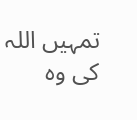تمہیں اللہ کی وہ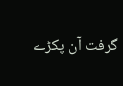گرفت آن پکڑے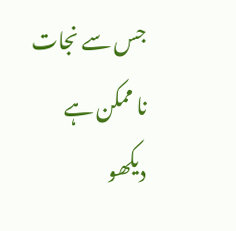جس سے نجات نا ممکن ہے دیکھو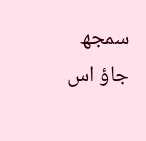سمجھ جاؤ اس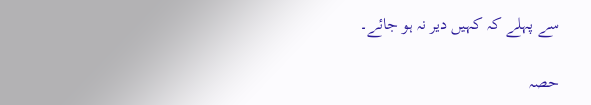سے پہلے کہ کہیں دیر نہ ہو جائے۔

حصہ